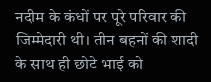नदीम के कंधों पर पूरे परिवार की जिम्मेदारी थी। तीन बहनों की शादी के साथ ही छोटे भाई को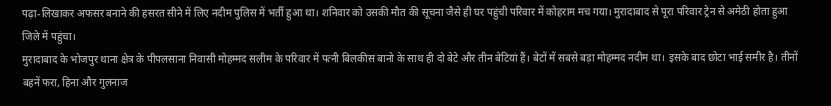पढ़ा-लिखाकर अफसर बनाने की हसरत सीने में लिए नदीम पुलिस में भर्ती हुआ था। शनिवार को उसकी मौत की सूचना जैसे ही घर पहुंची परिवार में कोहराम मच गया। मुरादाबाद से पूरा परिवार ट्रेन से अमेठी होता हुआ जिले में पहुंचा।
मुरादाबाद के भोजपुर थाना क्षेत्र के पीपलसाना निवासी मोहम्मद सलीम के परिवार में पत्नी बिलकीस बानो के साथ ही दो बेटे और तीन बेटियां हैं। बेटों में सबसे बड़ा मोहम्मद नदीम था। इसके बाद छोटा भाई समीर है। तीनों बहनें फरा, हिना और गुलनाज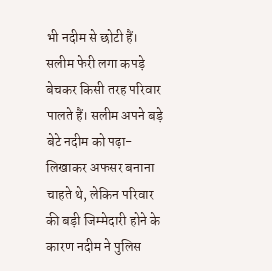भी नदीम से छोटी हैं।
सलीम फेरी लगा कपड़े बेचकर किसी तरह परिवार पालते हैं। सलीम अपने बड़े बेटे नदीम को पढ़ा-लिखाकर अफसर बनाना चाहते थे, लेकिन परिवार की बड़ी जिम्मेदारी होने के कारण नदीम ने पुलिस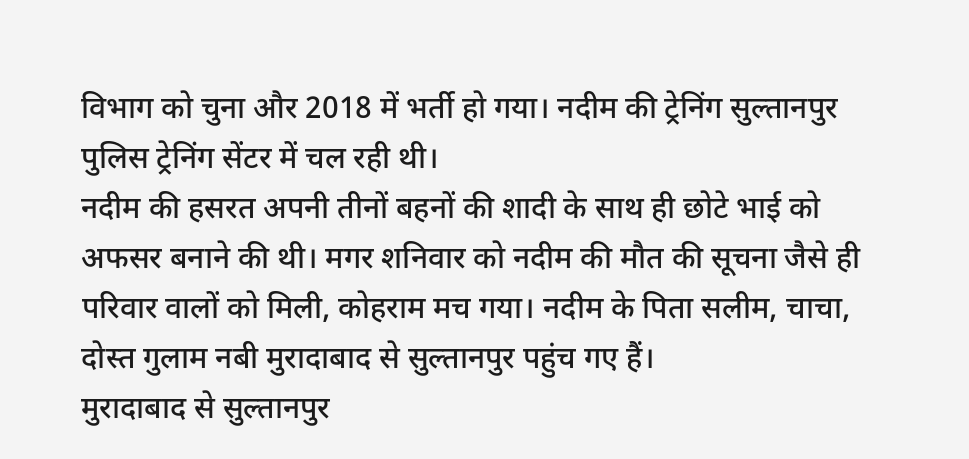विभाग को चुना और 2018 में भर्ती हो गया। नदीम की ट्रेनिंग सुल्तानपुर पुलिस ट्रेनिंग सेंटर में चल रही थी।
नदीम की हसरत अपनी तीनों बहनों की शादी के साथ ही छोटे भाई को अफसर बनाने की थी। मगर शनिवार को नदीम की मौत की सूचना जैसे ही परिवार वालों को मिली, कोहराम मच गया। नदीम के पिता सलीम, चाचा, दोस्त गुलाम नबी मुरादाबाद से सुल्तानपुर पहुंच गए हैं।
मुरादाबाद से सुल्तानपुर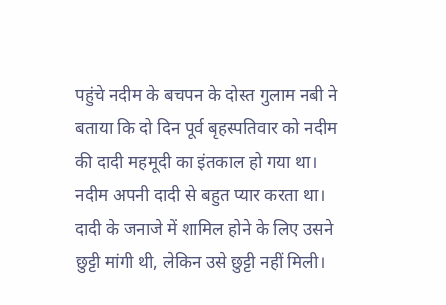पहुंचे नदीम के बचपन के दोस्त गुलाम नबी ने बताया कि दो दिन पूर्व बृहस्पतिवार को नदीम की दादी महमूदी का इंतकाल हो गया था। नदीम अपनी दादी से बहुत प्यार करता था। दादी के जनाजे में शामिल होने के लिए उसने छुट्टी मांगी थी, लेकिन उसे छुट्टी नहीं मिली।